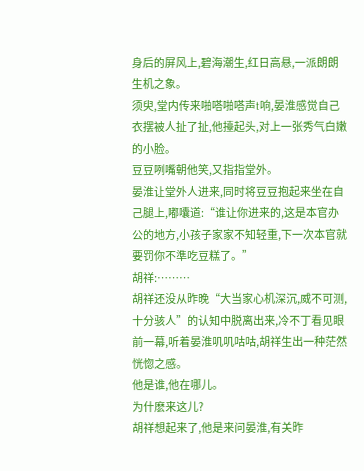身后的屏风上,碧海潮生,红日高悬,一派朗朗生机之象。
须臾,堂内传来啪嗒啪嗒声t响,晏淮感觉自己衣摆被人扯了扯,他擡起头,对上一张秀气白嫩的小脸。
豆豆咧嘴朝他笑,又指指堂外。
晏淮让堂外人进来,同时将豆豆抱起来坐在自己腿上,嘟囔道:“谁让你进来的,这是本官办公的地方,小孩子家家不知轻重,下一次本官就要罚你不準吃豆糕了。”
胡祥:………
胡祥还没从昨晚“大当家心机深沉,威不可测,十分骇人”的认知中脱离出来,冷不丁看见眼前一幕,听着晏淮叽叽咕咕,胡祥生出一种茫然恍惚之感。
他是谁,他在哪儿。
为什麽来这儿?
胡祥想起来了,他是来问晏淮,有关昨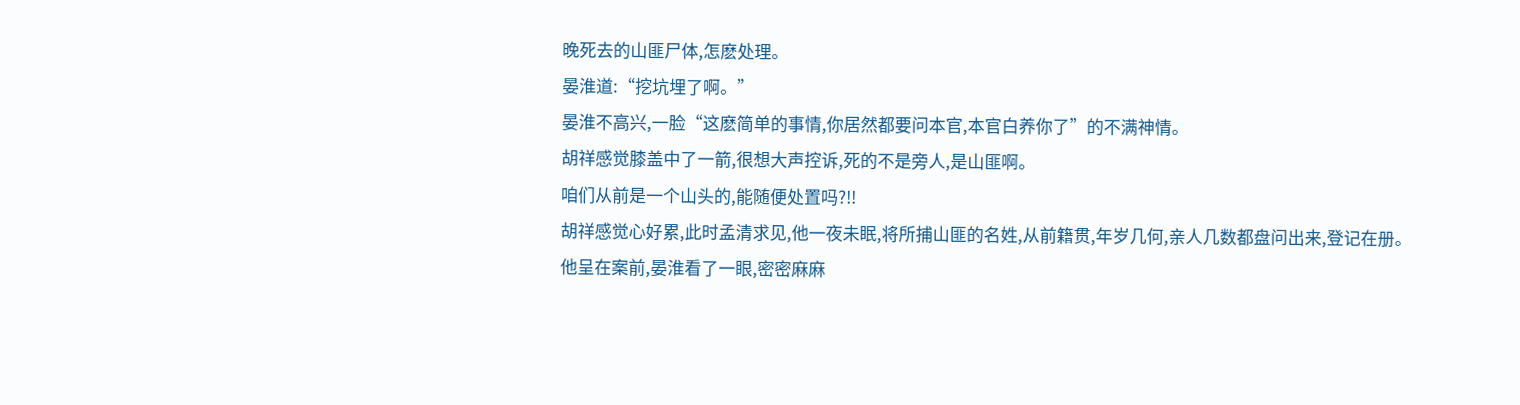晚死去的山匪尸体,怎麽处理。
晏淮道:“挖坑埋了啊。”
晏淮不高兴,一脸“这麽简单的事情,你居然都要问本官,本官白养你了”的不满神情。
胡祥感觉膝盖中了一箭,很想大声控诉,死的不是旁人,是山匪啊。
咱们从前是一个山头的,能随便处置吗?!!
胡祥感觉心好累,此时孟清求见,他一夜未眠,将所捕山匪的名姓,从前籍贯,年岁几何,亲人几数都盘问出来,登记在册。
他呈在案前,晏淮看了一眼,密密麻麻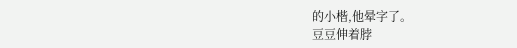的小楷,他晕字了。
豆豆伸着脖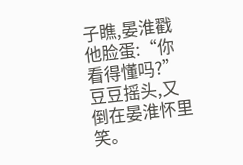子瞧,晏淮戳他脸蛋:“你看得懂吗?”
豆豆摇头,又倒在晏淮怀里笑。